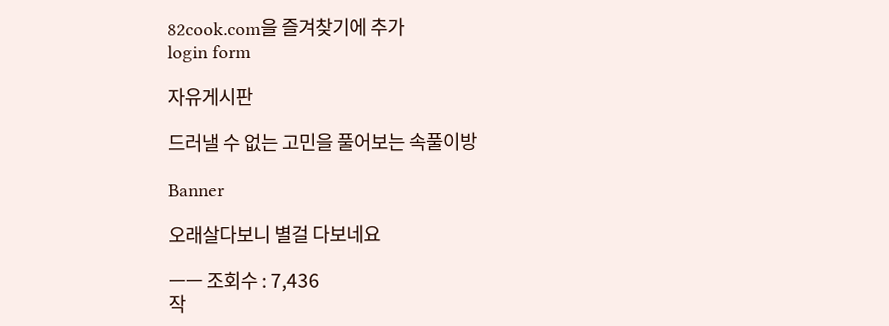82cook.com을 즐겨찾기에 추가
login form

자유게시판

드러낼 수 없는 고민을 풀어보는 속풀이방

Banner

오래살다보니 별걸 다보네요

ㅡㅡ 조회수 : 7,436
작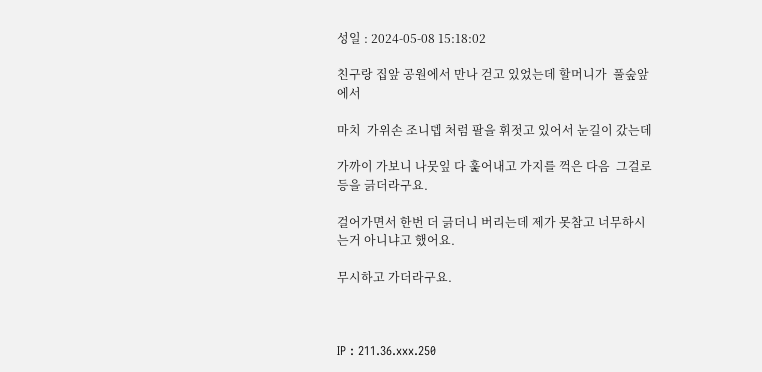성일 : 2024-05-08 15:18:02

친구랑 집앞 공원에서 만나 걷고 있었는데 할머니가  풀숲앞에서

마치  가위손 조니뎁 처럼 팔을 휘젓고 있어서 눈길이 갔는데

가까이 가보니 나뭇잎 다 훑어내고 가지를 꺽은 다음  그걸로 등을 긁더라구요.

걸어가면서 한번 더 긁더니 버리는데 제가 못참고 너무하시는거 아니냐고 했어요.

무시하고 가더라구요.



IP : 211.36.xxx.250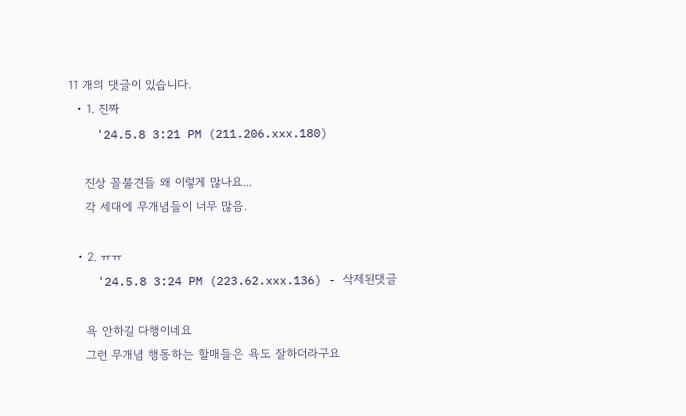11 개의 댓글이 있습니다.
  • 1. 진짜
    '24.5.8 3:21 PM (211.206.xxx.180)

    진상 꼴불견들 왜 이렇게 많나요...
    각 세대에 무개념들이 너무 많음.

  • 2. ㅠㅠ
    '24.5.8 3:24 PM (223.62.xxx.136) - 삭제된댓글

    욕 안하길 다행이네요
    그런 무개념 행동하는 할매들은 욕도 잘하더라구요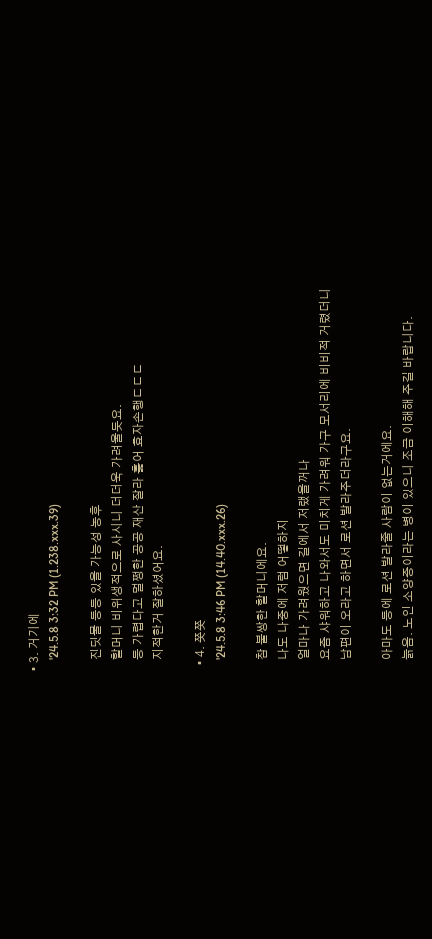• 3. 거기에
    '24.5.8 3:32 PM (1.238.xxx.39)

    진딧물 등등 있을 가능성 농후
    할머니 비위생적으로 사시니 더더욱 가려울듯요.
    등 가렵다고 멀쩡한 공공 재산 잘라 훑어 효자손행ㄷㄷㄷ
    지적한거 잘하셨어요.

  • 4. 쯧쯧
    '24.5.8 3:46 PM (14.40.xxx.26)

    참 불쌍한 할머니에요.
    나도 나중에 저럼 어떻하지
    얼마나 가려웠으면 길에서 저랬을꺼나
    요즘 샤워하고 나와서도 미치게 가려워 가구 모서리에 비비적 거렸더니
    남편이 오라고 하면서 로션 발라주더라구요.

    아마도 등에 로션 발라줄 사람이 없는거에요.
    늙음. 노인 소양증이라는 병이 있으니 조금 이해해 주길 바랍니다.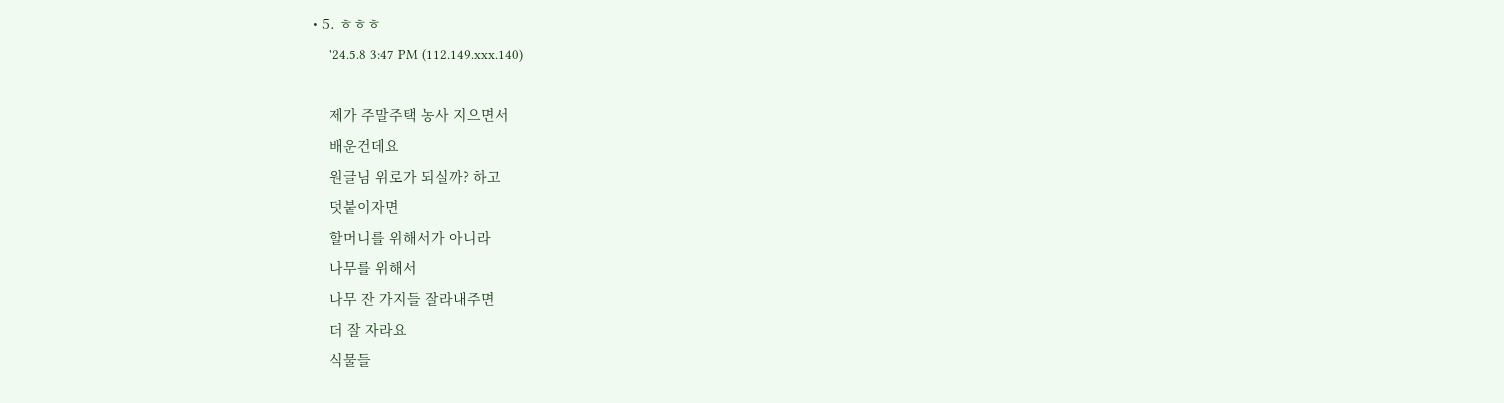• 5. ㅎㅎㅎ
    '24.5.8 3:47 PM (112.149.xxx.140)

    제가 주말주택 농사 지으면서
    배운건데요
    원글님 위로가 되실까? 하고
    덧붙이자면
    할머니를 위해서가 아니라
    나무를 위해서
    나무 잔 가지들 잘라내주면
    더 잘 자라요
    식물들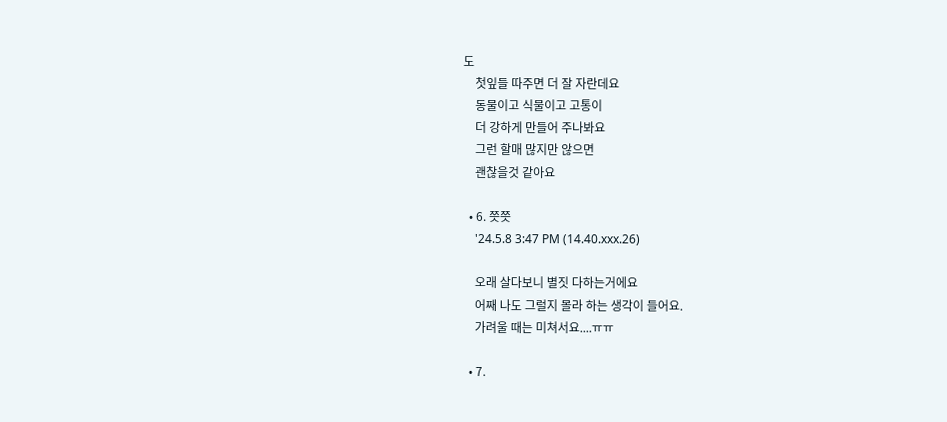도
    첫잎들 따주면 더 잘 자란데요
    동물이고 식물이고 고통이
    더 강하게 만들어 주나봐요
    그런 할매 많지만 않으면
    괜찮을것 같아요

  • 6. 쯧쯧
    '24.5.8 3:47 PM (14.40.xxx.26)

    오래 살다보니 별짓 다하는거에요
    어째 나도 그럴지 몰라 하는 생각이 들어요.
    가려울 때는 미쳐서요....ㅠㅠ

  • 7.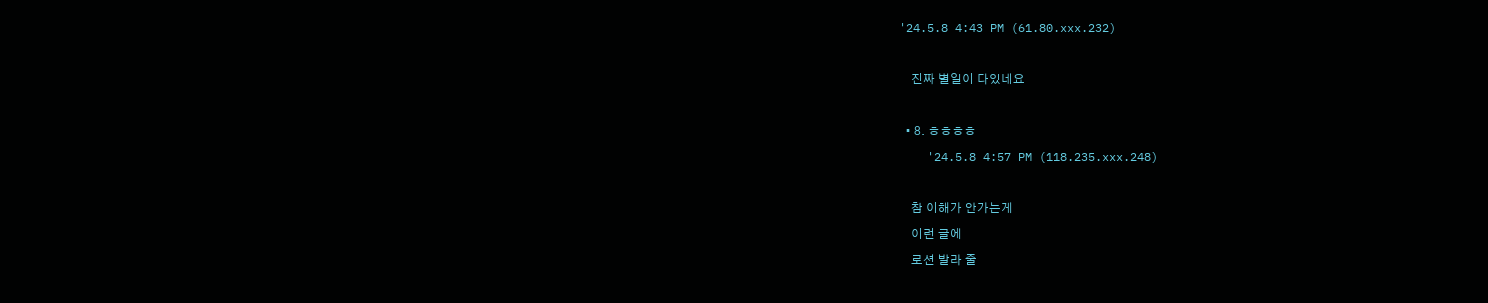'24.5.8 4:43 PM (61.80.xxx.232)

    진짜 별일이 다있네요

  • 8. ㅎㅎㅎㅎ
    '24.5.8 4:57 PM (118.235.xxx.248)

    참 이해가 안가는게
    이런 글에
    로션 발라 줄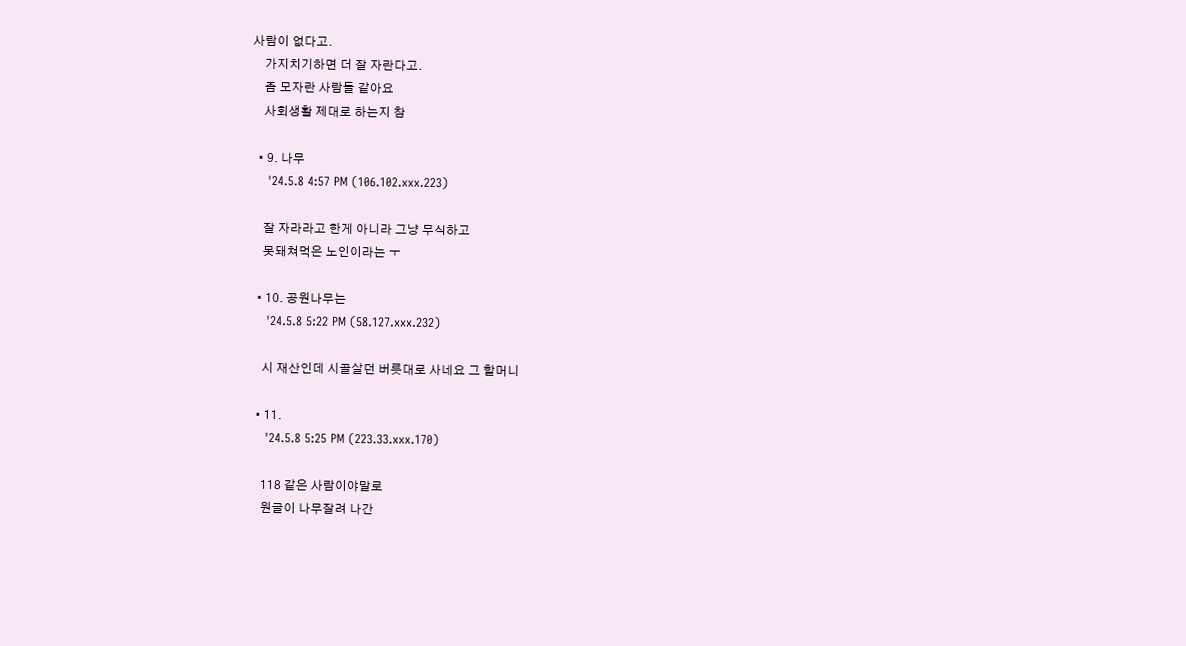사람이 없다고.
    가지치기하면 더 잘 자란다고.
    좀 모자란 사람들 같아요
    사회생활 제대로 하는지 참

  • 9. 나무
    '24.5.8 4:57 PM (106.102.xxx.223)

    잘 자라라고 한게 아니라 그냥 무식하고
    못돼쳐먹은 노인이라는 ㅜ

  • 10. 공원나무는
    '24.5.8 5:22 PM (58.127.xxx.232)

    시 재산인데 시골살던 버릇대로 사네요 그 할머니

  • 11.
    '24.5.8 5:25 PM (223.33.xxx.170)

    118 같은 사람이야말로
    원글이 나무잘려 나간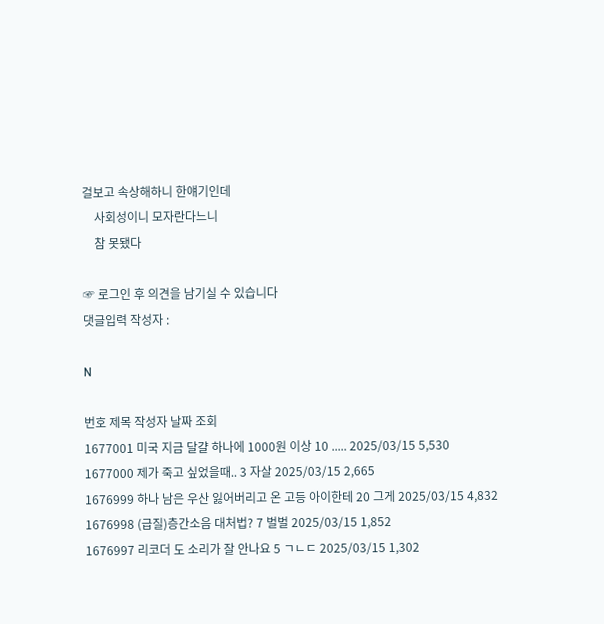걸보고 속상해하니 한얘기인데
    사회성이니 모자란다느니
    참 못됐다

☞ 로그인 후 의견을 남기실 수 있습니다
댓글입력 작성자 :

N

번호 제목 작성자 날짜 조회
1677001 미국 지금 달걀 하나에 1000원 이상 10 ..... 2025/03/15 5,530
1677000 제가 죽고 싶었을때.. 3 자살 2025/03/15 2,665
1676999 하나 남은 우산 잃어버리고 온 고등 아이한테 20 그게 2025/03/15 4,832
1676998 (급질)층간소음 대처법? 7 벌벌 2025/03/15 1,852
1676997 리코더 도 소리가 잘 안나요 5 ㄱㄴㄷ 2025/03/15 1,302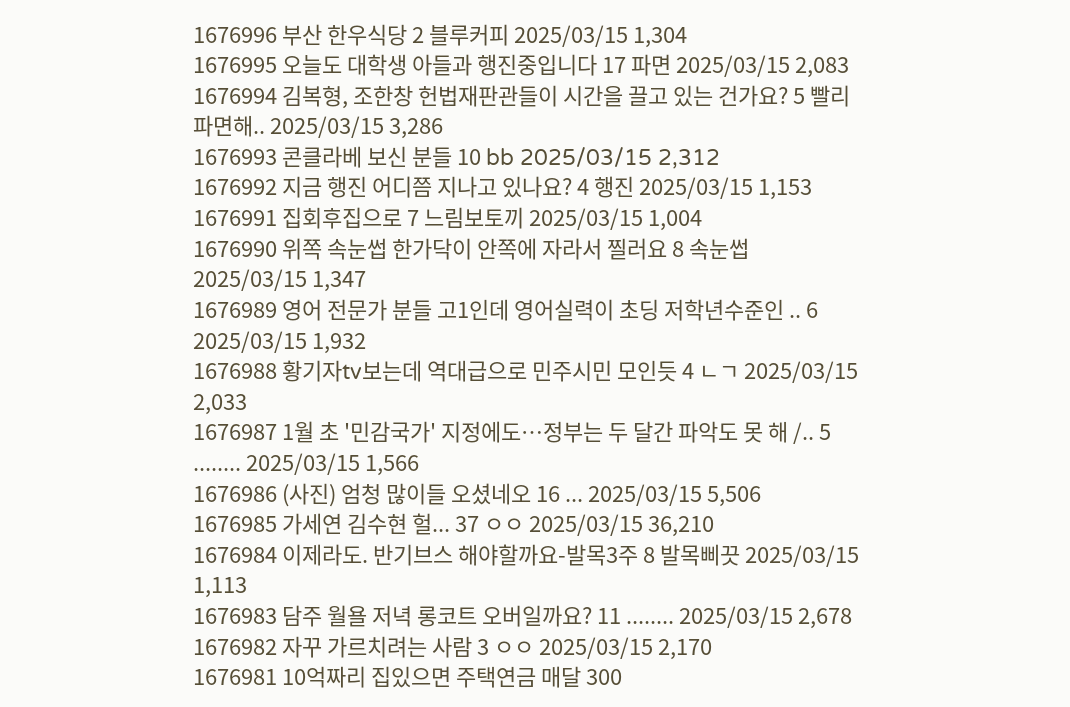1676996 부산 한우식당 2 블루커피 2025/03/15 1,304
1676995 오늘도 대학생 아들과 행진중입니다 17 파면 2025/03/15 2,083
1676994 김복형, 조한창 헌법재판관들이 시간을 끌고 있는 건가요? 5 빨리 파면해.. 2025/03/15 3,286
1676993 콘클라베 보신 분들 10 bb 2025/03/15 2,312
1676992 지금 행진 어디쯤 지나고 있나요? 4 행진 2025/03/15 1,153
1676991 집회후집으로 7 느림보토끼 2025/03/15 1,004
1676990 위쪽 속눈썹 한가닥이 안쪽에 자라서 찔러요 8 속눈썹 2025/03/15 1,347
1676989 영어 전문가 분들 고1인데 영어실력이 초딩 저학년수준인 .. 6 2025/03/15 1,932
1676988 황기자tv보는데 역대급으로 민주시민 모인듯 4 ㄴㄱ 2025/03/15 2,033
1676987 1월 초 '민감국가' 지정에도…정부는 두 달간 파악도 못 해 /.. 5 ........ 2025/03/15 1,566
1676986 (사진) 엄청 많이들 오셨네오 16 ... 2025/03/15 5,506
1676985 가세연 김수현 헐... 37 ㅇㅇ 2025/03/15 36,210
1676984 이제라도. 반기브스 해야할까요-발목3주 8 발목삐끗 2025/03/15 1,113
1676983 담주 월욜 저녁 롱코트 오버일까요? 11 ........ 2025/03/15 2,678
1676982 자꾸 가르치려는 사람 3 ㅇㅇ 2025/03/15 2,170
1676981 10억짜리 집있으면 주택연금 매달 300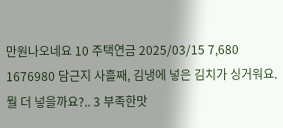만원나오네요 10 주택연금 2025/03/15 7,680
1676980 담근지 사흘째, 김냉에 넣은 김치가 싱거워요. 뭘 더 넣을까요?.. 3 부족한맛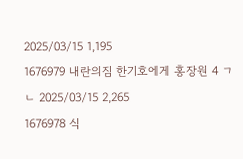2025/03/15 1,195
1676979 내란의짐 한기호에게 홍장원 4 ㄱㄴ 2025/03/15 2,265
1676978 식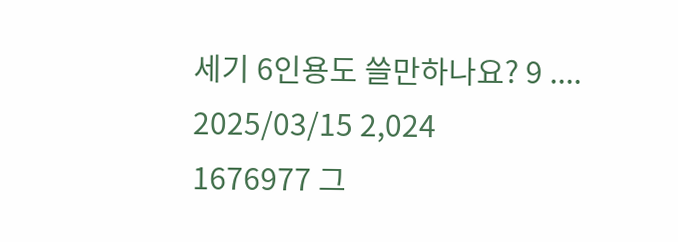세기 6인용도 쓸만하나요? 9 .... 2025/03/15 2,024
1676977 그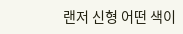랜저 신형 어떤 색이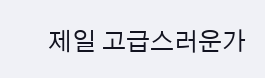제일 고급스러운가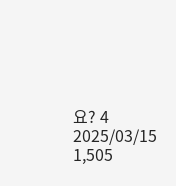요? 4 2025/03/15 1,505